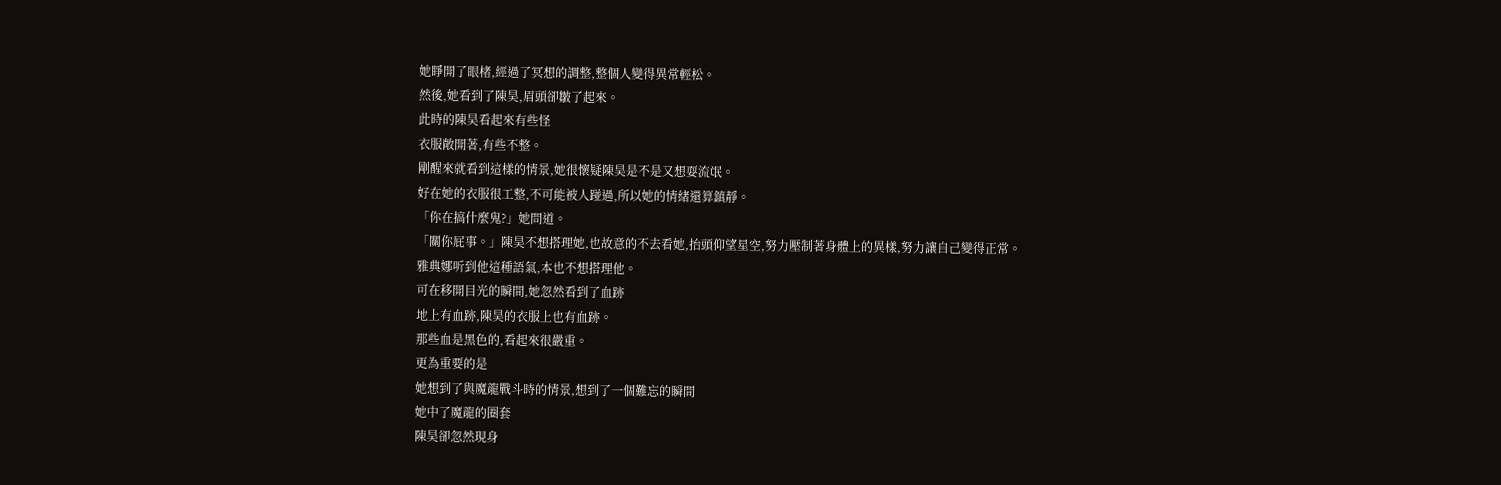她睜開了眼楮,經過了冥想的調整,整個人變得異常輕松。
然後,她看到了陳昊,眉頭卻皺了起來。
此時的陳昊看起來有些怪
衣服敞開著,有些不整。
剛醒來就看到這樣的情景,她很懷疑陳昊是不是又想耍流氓。
好在她的衣服很工整,不可能被人踫過,所以她的情緒還算鎮靜。
「你在搞什麼鬼?」她問道。
「關你屁事。」陳昊不想搭理她,也故意的不去看她,抬頭仰望星空,努力壓制著身體上的異樣,努力讓自己變得正常。
雅典娜听到他這種語氣,本也不想搭理他。
可在移開目光的瞬間,她忽然看到了血跡
地上有血跡,陳昊的衣服上也有血跡。
那些血是黑色的,看起來很嚴重。
更為重要的是
她想到了與魔龍戰斗時的情景,想到了一個難忘的瞬間
她中了魔龍的圈套
陳昊卻忽然現身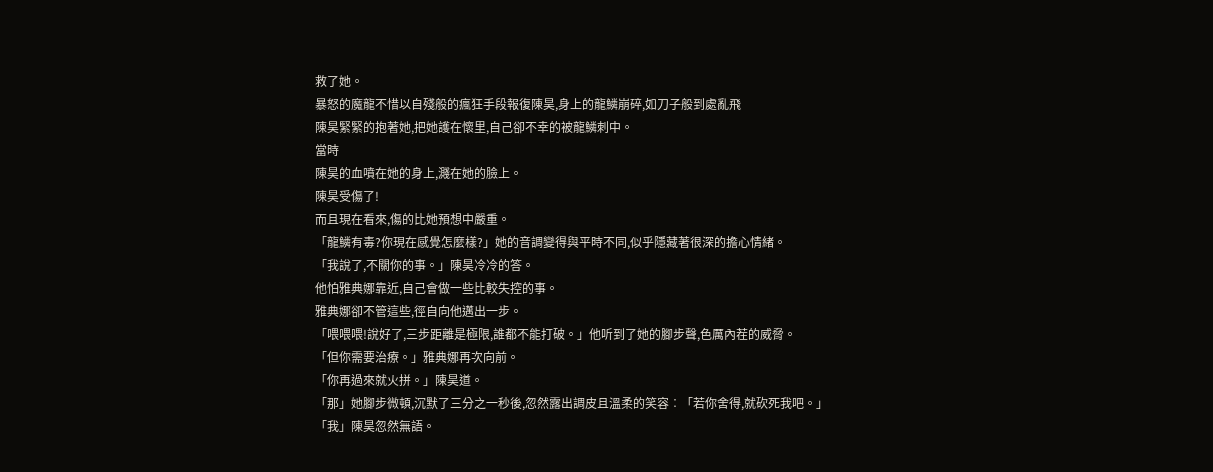救了她。
暴怒的魔龍不惜以自殘般的瘋狂手段報復陳昊,身上的龍鱗崩碎,如刀子般到處亂飛
陳昊緊緊的抱著她,把她護在懷里,自己卻不幸的被龍鱗刺中。
當時
陳昊的血噴在她的身上,濺在她的臉上。
陳昊受傷了!
而且現在看來,傷的比她預想中嚴重。
「龍鱗有毒?你現在感覺怎麼樣?」她的音調變得與平時不同,似乎隱藏著很深的擔心情緒。
「我說了,不關你的事。」陳昊冷冷的答。
他怕雅典娜靠近,自己會做一些比較失控的事。
雅典娜卻不管這些,徑自向他邁出一步。
「喂喂喂!說好了,三步距離是極限,誰都不能打破。」他听到了她的腳步聲,色厲內茬的威脅。
「但你需要治療。」雅典娜再次向前。
「你再過來就火拼。」陳昊道。
「那」她腳步微頓,沉默了三分之一秒後,忽然露出調皮且溫柔的笑容︰「若你舍得,就砍死我吧。」
「我」陳昊忽然無語。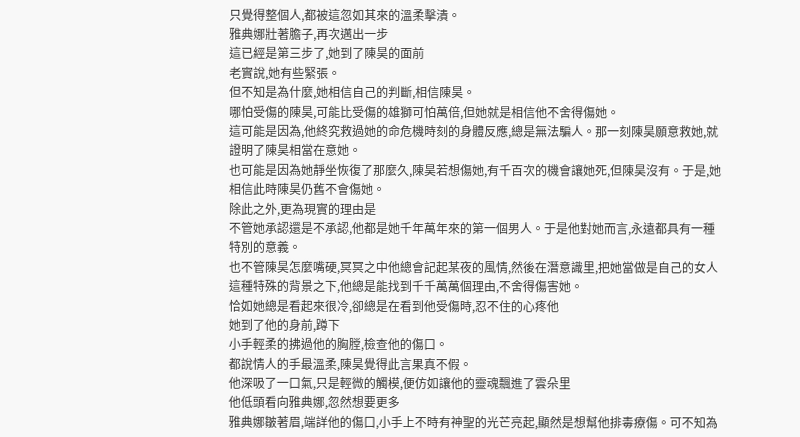只覺得整個人,都被這忽如其來的溫柔擊潰。
雅典娜壯著膽子,再次邁出一步
這已經是第三步了,她到了陳昊的面前
老實說,她有些緊張。
但不知是為什麼,她相信自己的判斷,相信陳昊。
哪怕受傷的陳昊,可能比受傷的雄獅可怕萬倍,但她就是相信他不舍得傷她。
這可能是因為,他終究救過她的命危機時刻的身體反應,總是無法騙人。那一刻陳昊願意救她,就證明了陳昊相當在意她。
也可能是因為她靜坐恢復了那麼久,陳昊若想傷她,有千百次的機會讓她死,但陳昊沒有。于是,她相信此時陳昊仍舊不會傷她。
除此之外,更為現實的理由是
不管她承認還是不承認,他都是她千年萬年來的第一個男人。于是他對她而言,永遠都具有一種特別的意義。
也不管陳昊怎麼嘴硬,冥冥之中他總會記起某夜的風情,然後在潛意識里,把她當做是自己的女人
這種特殊的背景之下,他總是能找到千千萬萬個理由,不舍得傷害她。
恰如她總是看起來很冷,卻總是在看到他受傷時,忍不住的心疼他
她到了他的身前,蹲下
小手輕柔的拂過他的胸膛,檢查他的傷口。
都說情人的手最溫柔,陳昊覺得此言果真不假。
他深吸了一口氣,只是輕微的觸模,便仿如讓他的靈魂飄進了雲朵里
他低頭看向雅典娜,忽然想要更多
雅典娜皺著眉,端詳他的傷口,小手上不時有神聖的光芒亮起,顯然是想幫他排毒療傷。可不知為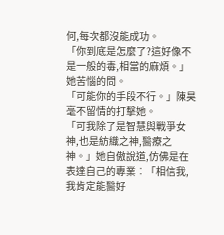何,每次都沒能成功。
「你到底是怎麼了?這好像不是一般的毒,相當的麻煩。」她苦惱的問。
「可能你的手段不行。」陳昊毫不留情的打擊她。
「可我除了是智慧與戰爭女神,也是紡織之神,醫療之神。」她自傲說道,仿佛是在表達自己的專業︰「相信我,我肯定能醫好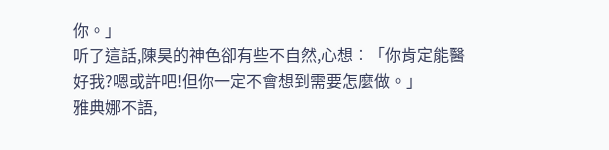你。」
听了這話,陳昊的神色卻有些不自然,心想︰「你肯定能醫好我?嗯或許吧!但你一定不會想到需要怎麼做。」
雅典娜不語,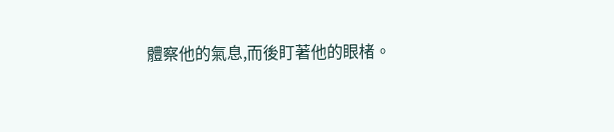體察他的氣息,而後盯著他的眼楮。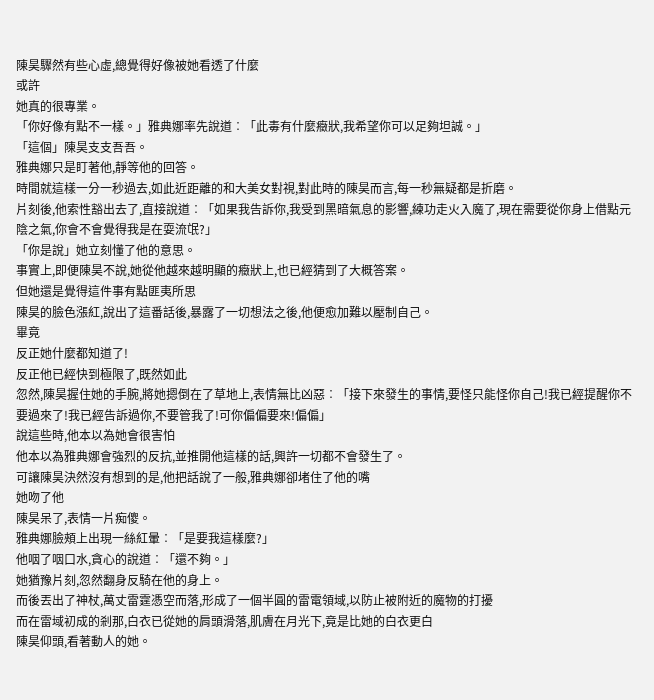陳昊驟然有些心虛,總覺得好像被她看透了什麼
或許
她真的很專業。
「你好像有點不一樣。」雅典娜率先說道︰「此毒有什麼癥狀,我希望你可以足夠坦誠。」
「這個」陳昊支支吾吾。
雅典娜只是盯著他,靜等他的回答。
時間就這樣一分一秒過去,如此近距離的和大美女對視,對此時的陳昊而言,每一秒無疑都是折磨。
片刻後,他索性豁出去了,直接說道︰「如果我告訴你,我受到黑暗氣息的影響,練功走火入魔了,現在需要從你身上借點元陰之氣,你會不會覺得我是在耍流氓?」
「你是說」她立刻懂了他的意思。
事實上,即便陳昊不說,她從他越來越明顯的癥狀上,也已經猜到了大概答案。
但她還是覺得這件事有點匪夷所思
陳昊的臉色漲紅,說出了這番話後,暴露了一切想法之後,他便愈加難以壓制自己。
畢竟
反正她什麼都知道了!
反正他已經快到極限了,既然如此
忽然,陳昊握住她的手腕,將她摁倒在了草地上,表情無比凶惡︰「接下來發生的事情,要怪只能怪你自己!我已經提醒你不要過來了!我已經告訴過你,不要管我了!可你偏偏要來!偏偏」
說這些時,他本以為她會很害怕
他本以為雅典娜會強烈的反抗,並推開他這樣的話,興許一切都不會發生了。
可讓陳昊決然沒有想到的是,他把話說了一般,雅典娜卻堵住了他的嘴
她吻了他
陳昊呆了,表情一片痴傻。
雅典娜臉頰上出現一絲紅暈︰「是要我這樣麼?」
他咽了咽口水,貪心的說道︰「還不夠。」
她猶豫片刻,忽然翻身反騎在他的身上。
而後丟出了神杖,萬丈雷霆憑空而落,形成了一個半圓的雷電領域,以防止被附近的魔物的打擾
而在雷域初成的剎那,白衣已從她的肩頭滑落,肌膚在月光下,竟是比她的白衣更白
陳昊仰頭,看著動人的她。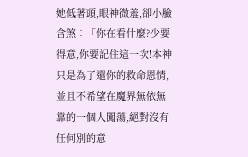她低著頭,眼神微羞,卻小臉含煞︰「你在看什麼?少要得意,你要記住這一次!本神只是為了還你的救命恩情,並且不希望在魔界無依無靠的一個人闖蕩,絕對沒有任何別的意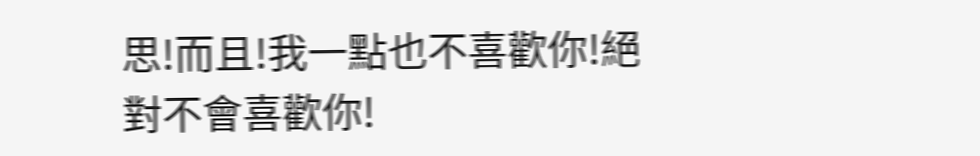思!而且!我一點也不喜歡你!絕對不會喜歡你!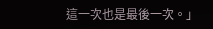這一次也是最後一次。」